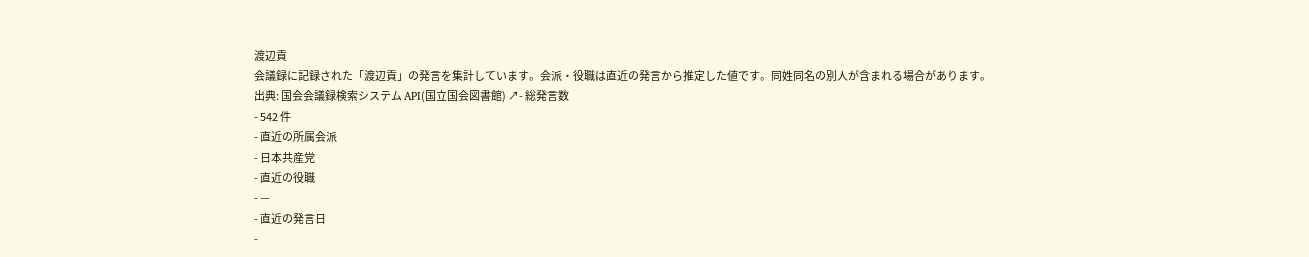渡辺貢
会議録に記録された「渡辺貢」の発言を集計しています。会派・役職は直近の発言から推定した値です。同姓同名の別人が含まれる場合があります。
出典: 国会会議録検索システム API(国立国会図書館) ↗- 総発言数
- 542 件
- 直近の所属会派
- 日本共産党
- 直近の役職
- —
- 直近の発言日
-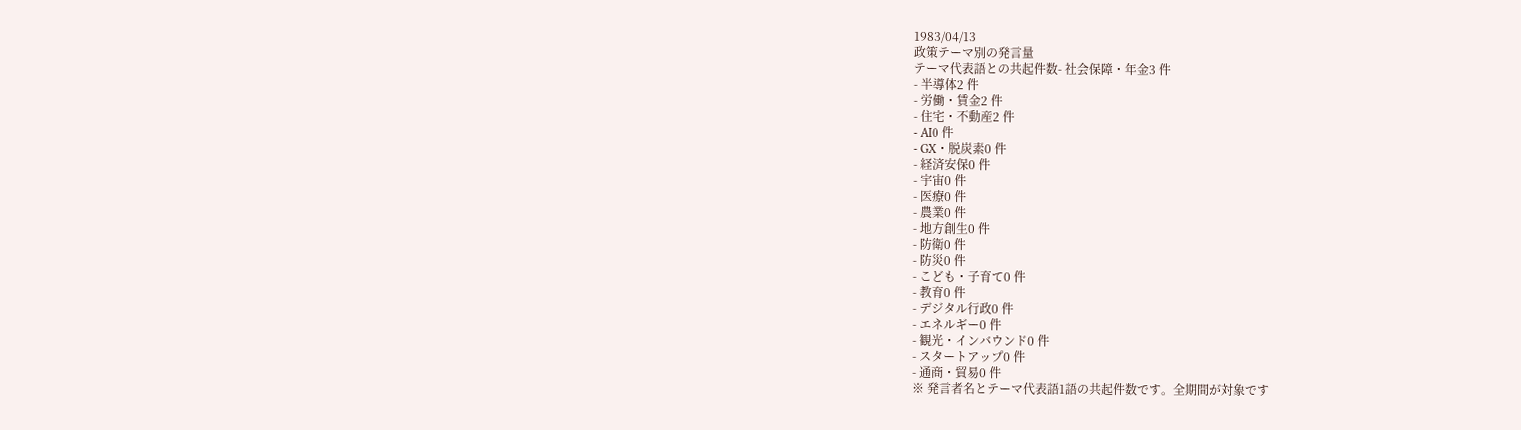1983/04/13
政策テーマ別の発言量
テーマ代表語との共起件数- 社会保障・年金3 件
- 半導体2 件
- 労働・賃金2 件
- 住宅・不動産2 件
- AI0 件
- GX・脱炭素0 件
- 経済安保0 件
- 宇宙0 件
- 医療0 件
- 農業0 件
- 地方創生0 件
- 防衛0 件
- 防災0 件
- こども・子育て0 件
- 教育0 件
- デジタル行政0 件
- エネルギー0 件
- 観光・インバウンド0 件
- スタートアップ0 件
- 通商・貿易0 件
※ 発言者名とテーマ代表語1語の共起件数です。全期間が対象です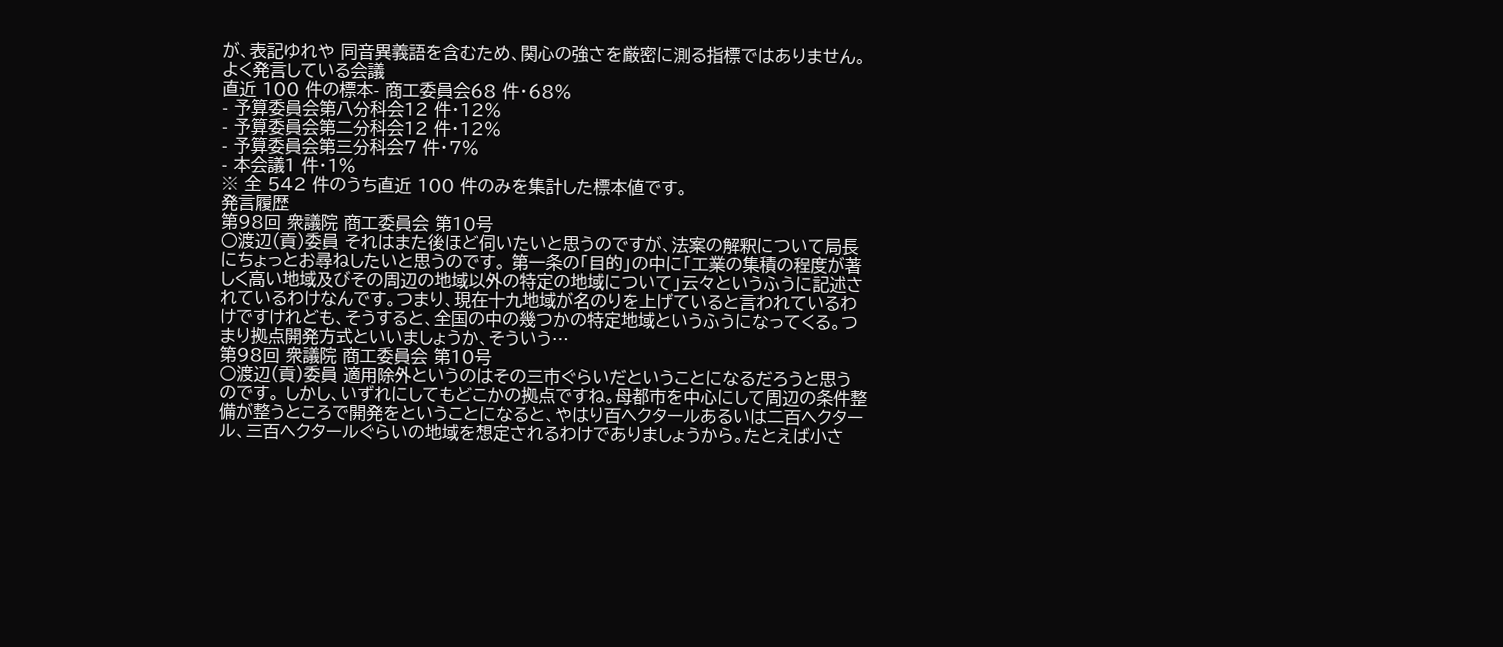が、表記ゆれや 同音異義語を含むため、関心の強さを厳密に測る指標ではありません。
よく発言している会議
直近 100 件の標本- 商工委員会68 件・68%
- 予算委員会第八分科会12 件・12%
- 予算委員会第二分科会12 件・12%
- 予算委員会第三分科会7 件・7%
- 本会議1 件・1%
※ 全 542 件のうち直近 100 件のみを集計した標本値です。
発言履歴
第98回 衆議院 商工委員会 第10号
○渡辺(貢)委員 それはまた後ほど伺いたいと思うのですが、法案の解釈について局長にちょっとお尋ねしたいと思うのです。 第一条の「目的」の中に「工業の集積の程度が著しく高い地域及びその周辺の地域以外の特定の地域について」云々というふうに記述されているわけなんです。つまり、現在十九地域が名のりを上げていると言われているわけですけれども、そうすると、全国の中の幾つかの特定地域というふうになってくる。つまり拠点開発方式といいましょうか、そういう…
第98回 衆議院 商工委員会 第10号
○渡辺(貢)委員 適用除外というのはその三市ぐらいだということになるだろうと思うのです。 しかし、いずれにしてもどこかの拠点ですね。母都市を中心にして周辺の条件整備が整うところで開発をということになると、やはり百ヘクタールあるいは二百ヘクタール、三百ヘクタールぐらいの地域を想定されるわけでありましょうから。たとえば小さ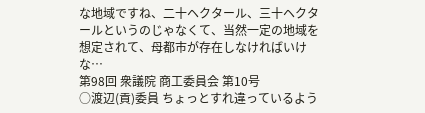な地域ですね、二十ヘクタール、三十ヘクタールというのじゃなくて、当然一定の地域を想定されて、母都市が存在しなければいけな…
第98回 衆議院 商工委員会 第10号
○渡辺(貢)委員 ちょっとすれ違っているよう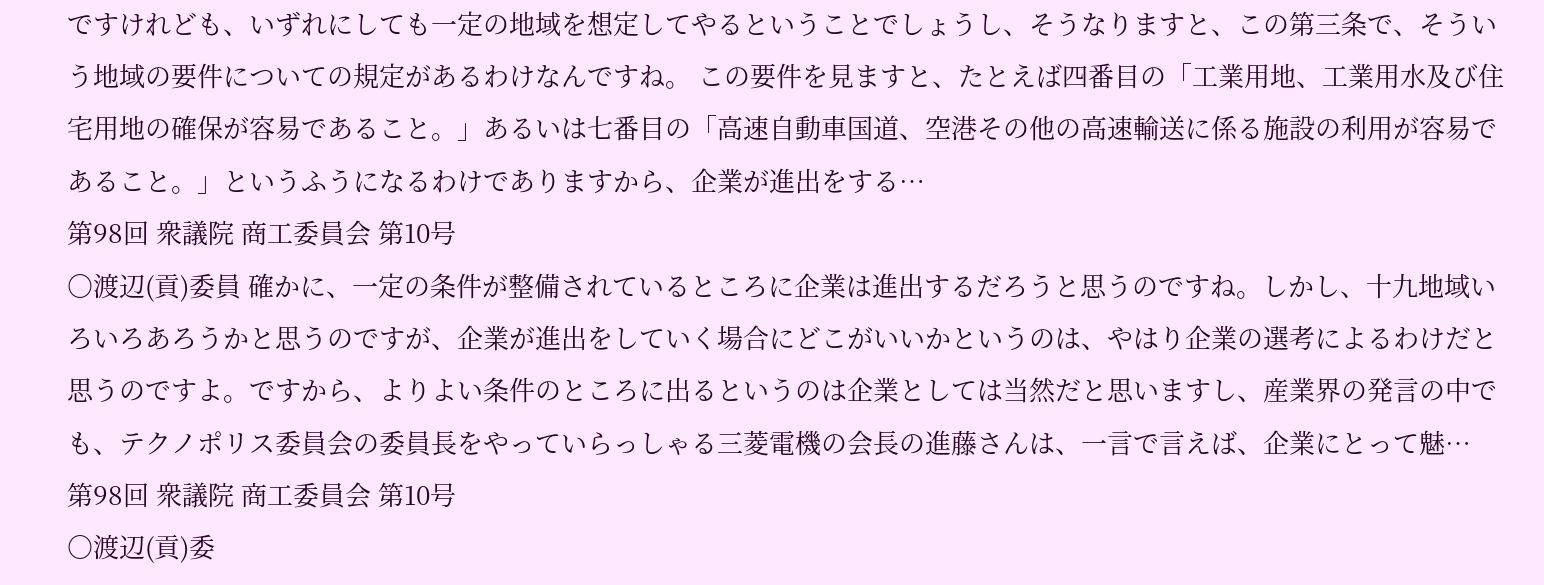ですけれども、いずれにしても一定の地域を想定してやるということでしょうし、そうなりますと、この第三条で、そういう地域の要件についての規定があるわけなんですね。 この要件を見ますと、たとえば四番目の「工業用地、工業用水及び住宅用地の確保が容易であること。」あるいは七番目の「高速自動車国道、空港その他の高速輸送に係る施設の利用が容易であること。」というふうになるわけでありますから、企業が進出をする…
第98回 衆議院 商工委員会 第10号
○渡辺(貢)委員 確かに、一定の条件が整備されているところに企業は進出するだろうと思うのですね。しかし、十九地域いろいろあろうかと思うのですが、企業が進出をしていく場合にどこがいいかというのは、やはり企業の選考によるわけだと思うのですよ。ですから、よりよい条件のところに出るというのは企業としては当然だと思いますし、産業界の発言の中でも、テクノポリス委員会の委員長をやっていらっしゃる三菱電機の会長の進藤さんは、一言で言えば、企業にとって魅…
第98回 衆議院 商工委員会 第10号
○渡辺(貢)委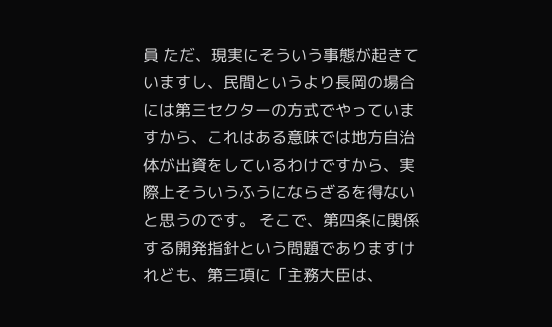員 ただ、現実にそういう事態が起きていますし、民間というより長岡の場合には第三セクターの方式でやっていますから、これはある意味では地方自治体が出資をしているわけですから、実際上そういうふうにならざるを得ないと思うのです。 そこで、第四条に関係する開発指針という問題でありますけれども、第三項に「主務大臣は、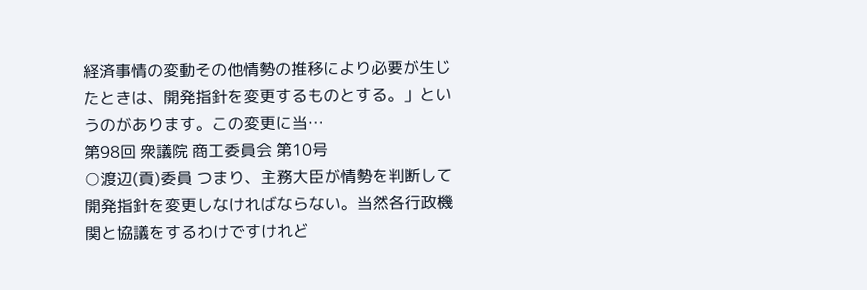経済事情の変動その他情勢の推移により必要が生じたときは、開発指針を変更するものとする。」というのがあります。この変更に当…
第98回 衆議院 商工委員会 第10号
○渡辺(貢)委員 つまり、主務大臣が情勢を判断して開発指針を変更しなければならない。当然各行政機関と協議をするわけですけれど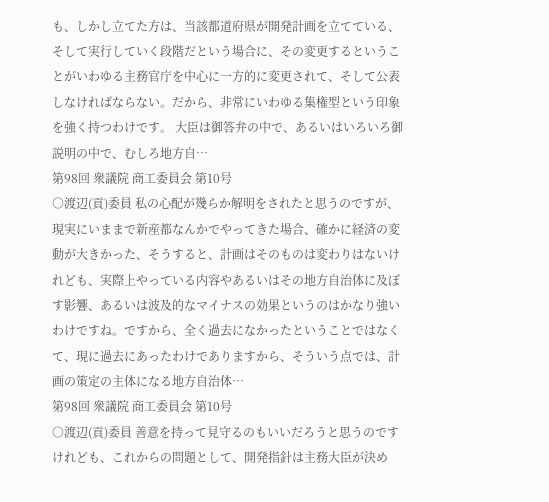も、しかし立てた方は、当該都道府県が開発計画を立てている、そして実行していく段階だという場合に、その変更するということがいわゆる主務官庁を中心に一方的に変更されて、そして公表しなければならない。だから、非常にいわゆる集権型という印象を強く持つわけです。 大臣は御答弁の中で、あるいはいろいろ御説明の中で、むしろ地方自…
第98回 衆議院 商工委員会 第10号
○渡辺(貢)委員 私の心配が幾らか解明をされたと思うのですが、現実にいままで新産都なんかでやってきた場合、確かに経済の変動が大きかった、そうすると、計画はそのものは変わりはないけれども、実際上やっている内容やあるいはその地方自治体に及ぼす影響、あるいは波及的なマイナスの効果というのはかなり強いわけですね。ですから、全く過去になかったということではなくて、現に過去にあったわけでありますから、そういう点では、計画の策定の主体になる地方自治体…
第98回 衆議院 商工委員会 第10号
○渡辺(貢)委員 善意を持って見守るのもいいだろうと思うのですけれども、これからの問題として、開発指針は主務大臣が決め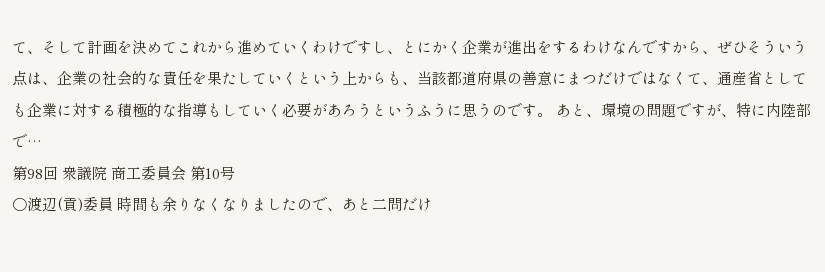て、そして計画を決めてこれから進めていくわけですし、とにかく企業が進出をするわけなんですから、ぜひそういう点は、企業の社会的な責任を果たしていくという上からも、当該都道府県の善意にまつだけではなくて、通産省としても企業に対する積極的な指導もしていく必要があろうというふうに思うのです。 あと、環境の問題ですが、特に内陸部で…
第98回 衆議院 商工委員会 第10号
○渡辺(貢)委員 時間も余りなくなりましたので、あと二問だけ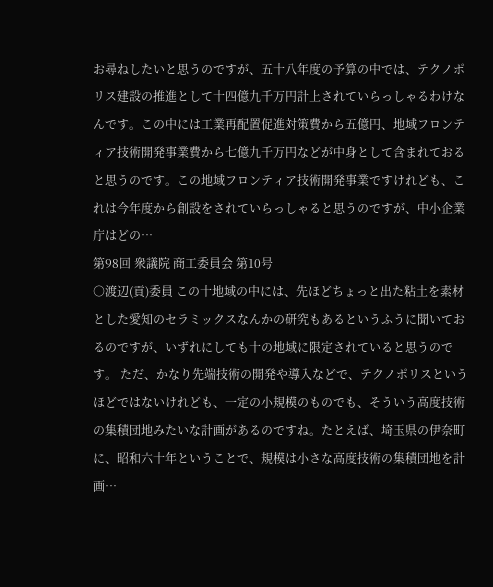お尋ねしたいと思うのですが、五十八年度の予算の中では、テクノポリス建設の推進として十四億九千万円計上されていらっしゃるわけなんです。この中には工業再配置促進対策費から五億円、地域フロンティア技術開発事業費から七億九千万円などが中身として含まれておると思うのです。この地域フロンティア技術開発事業ですけれども、これは今年度から創設をされていらっしゃると思うのですが、中小企業庁はどの…
第98回 衆議院 商工委員会 第10号
○渡辺(貢)委員 この十地域の中には、先ほどちょっと出た粘土を素材とした愛知のセラミックスなんかの研究もあるというふうに聞いておるのですが、いずれにしても十の地域に限定されていると思うのです。 ただ、かなり先端技術の開発や導入などで、テクノポリスというほどではないけれども、一定の小規模のものでも、そういう高度技術の集積団地みたいな計画があるのですね。たとえば、埼玉県の伊奈町に、昭和六十年ということで、規模は小さな高度技術の集積団地を計画…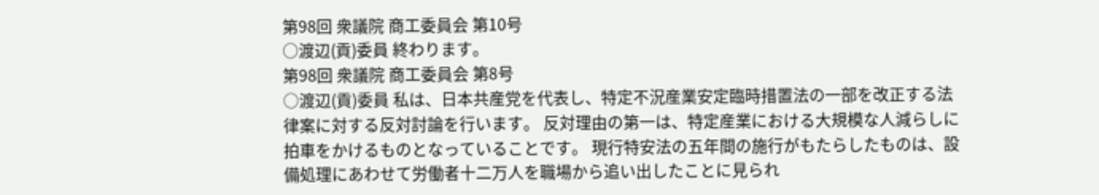第98回 衆議院 商工委員会 第10号
○渡辺(貢)委員 終わります。
第98回 衆議院 商工委員会 第8号
○渡辺(貢)委員 私は、日本共産党を代表し、特定不況産業安定臨時措置法の一部を改正する法律案に対する反対討論を行います。 反対理由の第一は、特定産業における大規模な人減らしに拍車をかけるものとなっていることです。 現行特安法の五年間の施行がもたらしたものは、設備処理にあわせて労働者十二万人を職場から追い出したことに見られ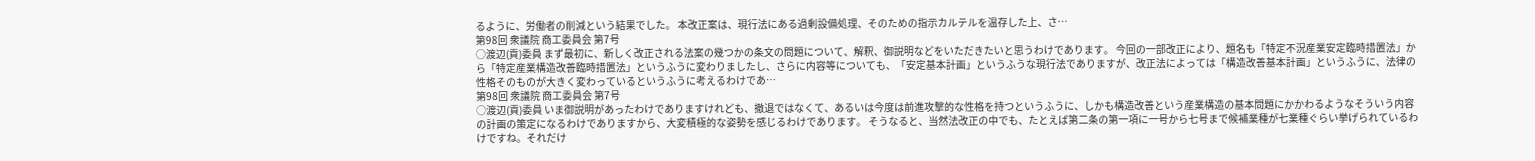るように、労働者の削減という結果でした。 本改正案は、現行法にある過剰設備処理、そのための指示カルテルを温存した上、さ…
第98回 衆議院 商工委員会 第7号
○渡辺(貢)委員 まず最初に、新しく改正される法案の幾つかの条文の問題について、解釈、御説明などをいただきたいと思うわけであります。 今回の一部改正により、題名も「特定不況産業安定臨時措置法」から「特定産業構造改善臨時措置法」というふうに変わりましたし、さらに内容等についても、「安定基本計画」というふうな現行法でありますが、改正法によっては「構造改善基本計画」というふうに、法律の性格そのものが大きく変わっているというふうに考えるわけであ…
第98回 衆議院 商工委員会 第7号
○渡辺(貢)委員 いま御説明があったわけでありますけれども、撤退ではなくて、あるいは今度は前進攻撃的な性格を持つというふうに、しかも構造改善という産業構造の基本問題にかかわるようなそういう内容の計画の策定になるわけでありますから、大変積極的な姿勢を感じるわけであります。 そうなると、当然法改正の中でも、たとえば第二条の第一項に一号から七号まで候補業種が七業種ぐらい挙げられているわけですね。それだけ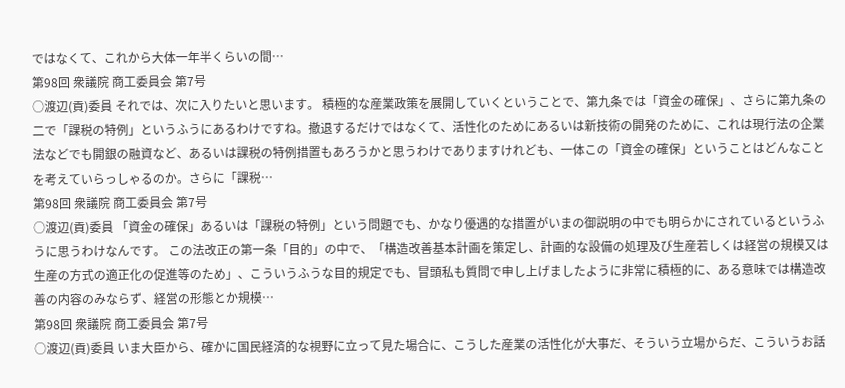ではなくて、これから大体一年半くらいの間…
第98回 衆議院 商工委員会 第7号
○渡辺(貢)委員 それでは、次に入りたいと思います。 積極的な産業政策を展開していくということで、第九条では「資金の確保」、さらに第九条の二で「課税の特例」というふうにあるわけですね。撤退するだけではなくて、活性化のためにあるいは新技術の開発のために、これは現行法の企業法などでも開銀の融資など、あるいは課税の特例措置もあろうかと思うわけでありますけれども、一体この「資金の確保」ということはどんなことを考えていらっしゃるのか。さらに「課税…
第98回 衆議院 商工委員会 第7号
○渡辺(貢)委員 「資金の確保」あるいは「課税の特例」という問題でも、かなり優遇的な措置がいまの御説明の中でも明らかにされているというふうに思うわけなんです。 この法改正の第一条「目的」の中で、「構造改善基本計画を策定し、計画的な設備の処理及び生産若しくは経営の規模又は生産の方式の適正化の促進等のため」、こういうふうな目的規定でも、冒頭私も質問で申し上げましたように非常に積極的に、ある意味では構造改善の内容のみならず、経営の形態とか規模…
第98回 衆議院 商工委員会 第7号
○渡辺(貢)委員 いま大臣から、確かに国民経済的な視野に立って見た場合に、こうした産業の活性化が大事だ、そういう立場からだ、こういうお話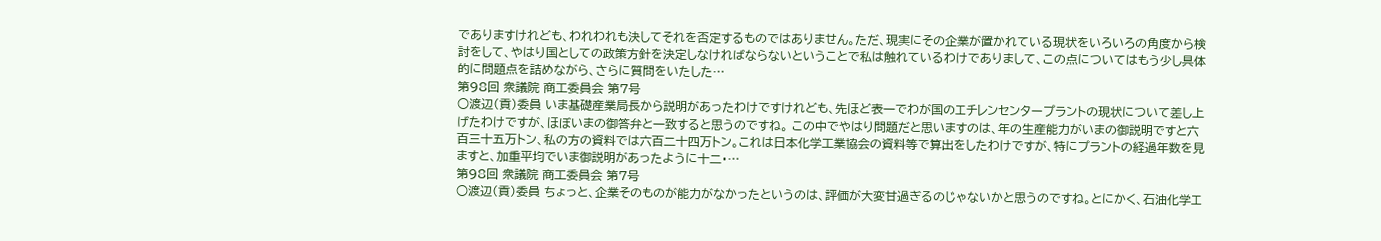でありますけれども、われわれも決してそれを否定するものではありません。ただ、現実にその企業が置かれている現状をいろいろの角度から検討をして、やはり国としての政策方針を決定しなければならないということで私は触れているわけでありまして、この点についてはもう少し具体的に問題点を詰めながら、さらに質問をいたした…
第98回 衆議院 商工委員会 第7号
○渡辺(貢)委員 いま基礎産業局長から説明があったわけですけれども、先ほど表一でわが国のエチレンセンタープラントの現状について差し上げたわけですが、ほぼいまの御答弁と一致すると思うのですね。 この中でやはり問題だと思いますのは、年の生産能力がいまの御説明ですと六百三十五万トン、私の方の資料では六百二十四万トン。これは日本化学工業協会の資料等で算出をしたわけですが、特にプラントの経過年数を見ますと、加重平均でいま御説明があったように十二・…
第98回 衆議院 商工委員会 第7号
○渡辺(貢)委員 ちょっと、企業そのものが能力がなかったというのは、評価が大変甘過ぎるのじゃないかと思うのですね。とにかく、石油化学エ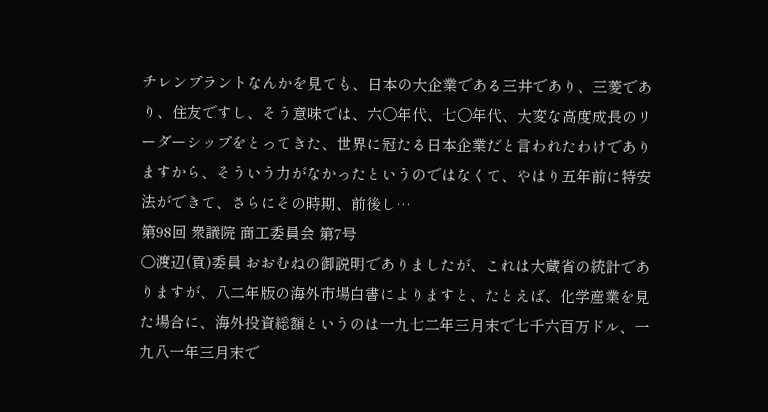チレンプラントなんかを見ても、日本の大企業である三井であり、三菱であり、住友ですし、そう意味では、六〇年代、七〇年代、大変な高度成長のリーダーシップをとってきた、世界に冠たる日本企業だと言われたわけでありますから、そういう力がなかったというのではなくて、やはり五年前に特安法ができて、さらにその時期、前後し…
第98回 衆議院 商工委員会 第7号
○渡辺(貢)委員 おおむねの御説明でありましたが、これは大蔵省の統計でありますが、八二年版の海外市場白書によりますと、たとえば、化学産業を見た場合に、海外投資総額というのは一九七二年三月末で七千六百万ドル、一九八一年三月末で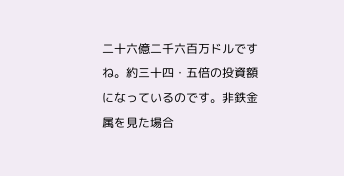二十六億二千六百万ドルですね。約三十四・五倍の投資額になっているのです。非鉄金属を見た場合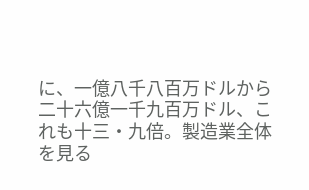に、一億八千八百万ドルから二十六億一千九百万ドル、これも十三・九倍。製造業全体を見る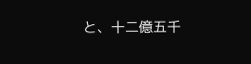と、十二億五千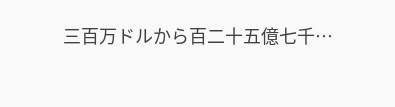三百万ドルから百二十五億七千…